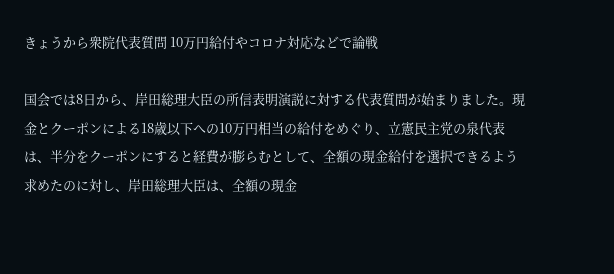きょうから衆院代表質問 10万円給付やコロナ対応などで論戦

国会では8日から、岸田総理大臣の所信表明演説に対する代表質問が始まりました。現金とクーポンによる18歳以下への10万円相当の給付をめぐり、立憲民主党の泉代表は、半分をクーポンにすると経費が膨らむとして、全額の現金給付を選択できるよう求めたのに対し、岸田総理大臣は、全額の現金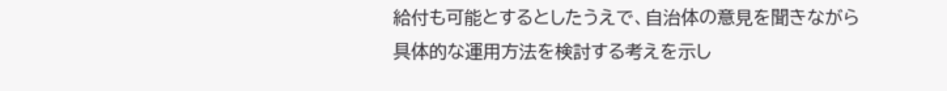給付も可能とするとしたうえで、自治体の意見を聞きながら具体的な運用方法を検討する考えを示し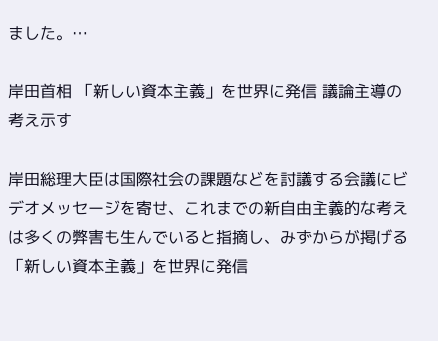ました。…

岸田首相 「新しい資本主義」を世界に発信 議論主導の考え示す

岸田総理大臣は国際社会の課題などを討議する会議にビデオメッセージを寄せ、これまでの新自由主義的な考えは多くの弊害も生んでいると指摘し、みずからが掲げる「新しい資本主義」を世界に発信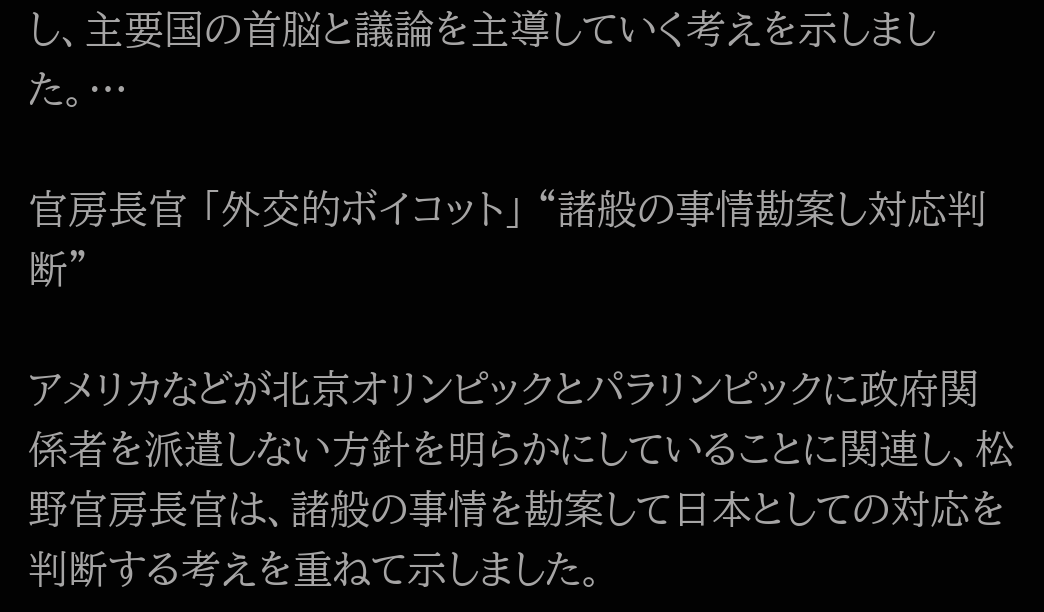し、主要国の首脳と議論を主導していく考えを示しました。…

官房長官 「外交的ボイコット」 “諸般の事情勘案し対応判断”

アメリカなどが北京オリンピックとパラリンピックに政府関係者を派遣しない方針を明らかにしていることに関連し、松野官房長官は、諸般の事情を勘案して日本としての対応を判断する考えを重ねて示しました。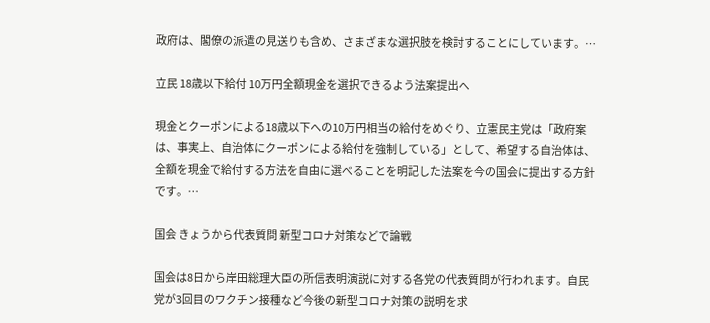政府は、閣僚の派遣の見送りも含め、さまざまな選択肢を検討することにしています。…

立民 18歳以下給付 10万円全額現金を選択できるよう法案提出へ

現金とクーポンによる18歳以下への10万円相当の給付をめぐり、立憲民主党は「政府案は、事実上、自治体にクーポンによる給付を強制している」として、希望する自治体は、全額を現金で給付する方法を自由に選べることを明記した法案を今の国会に提出する方針です。…

国会 きょうから代表質問 新型コロナ対策などで論戦

国会は8日から岸田総理大臣の所信表明演説に対する各党の代表質問が行われます。自民党が3回目のワクチン接種など今後の新型コロナ対策の説明を求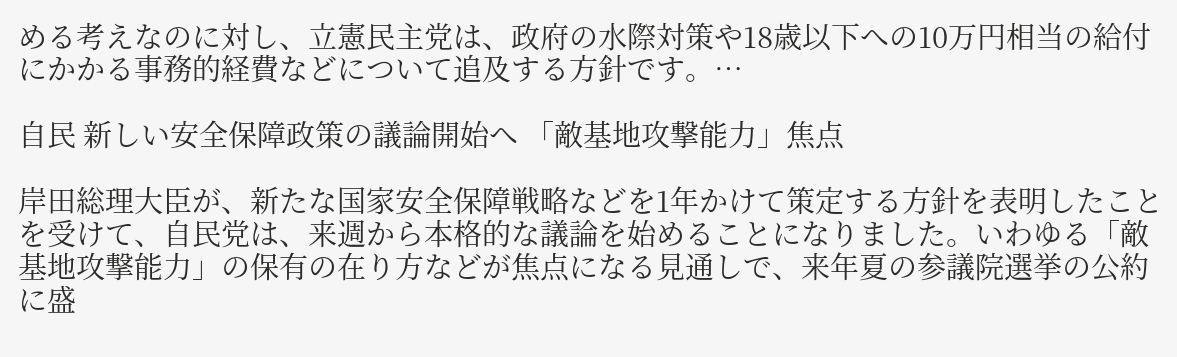める考えなのに対し、立憲民主党は、政府の水際対策や18歳以下への10万円相当の給付にかかる事務的経費などについて追及する方針です。…

自民 新しい安全保障政策の議論開始へ 「敵基地攻撃能力」焦点

岸田総理大臣が、新たな国家安全保障戦略などを1年かけて策定する方針を表明したことを受けて、自民党は、来週から本格的な議論を始めることになりました。いわゆる「敵基地攻撃能力」の保有の在り方などが焦点になる見通しで、来年夏の参議院選挙の公約に盛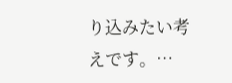り込みたい考えです。…